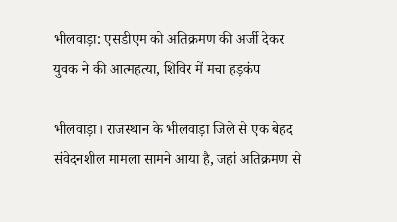भीलवाड़ा: एसडीएम को अतिक्रमण की अर्जी देकर युवक ने की आत्महत्या, शिविर में मचा हड़कंप

भीलवाड़ा। राजस्थान के भीलवाड़ा जिले से एक बेहद संवेदनशील मामला सामने आया है, जहां अतिक्रमण से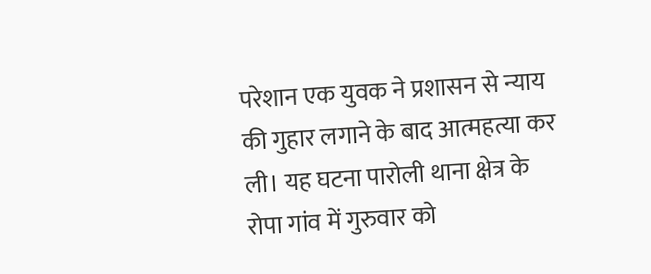परेशान एक युवक ने प्रशासन से न्याय की गुहार लगाने के बाद आत्महत्या कर ली। यह घटना पारोली थाना क्षेत्र के रोपा गांव में गुरुवार को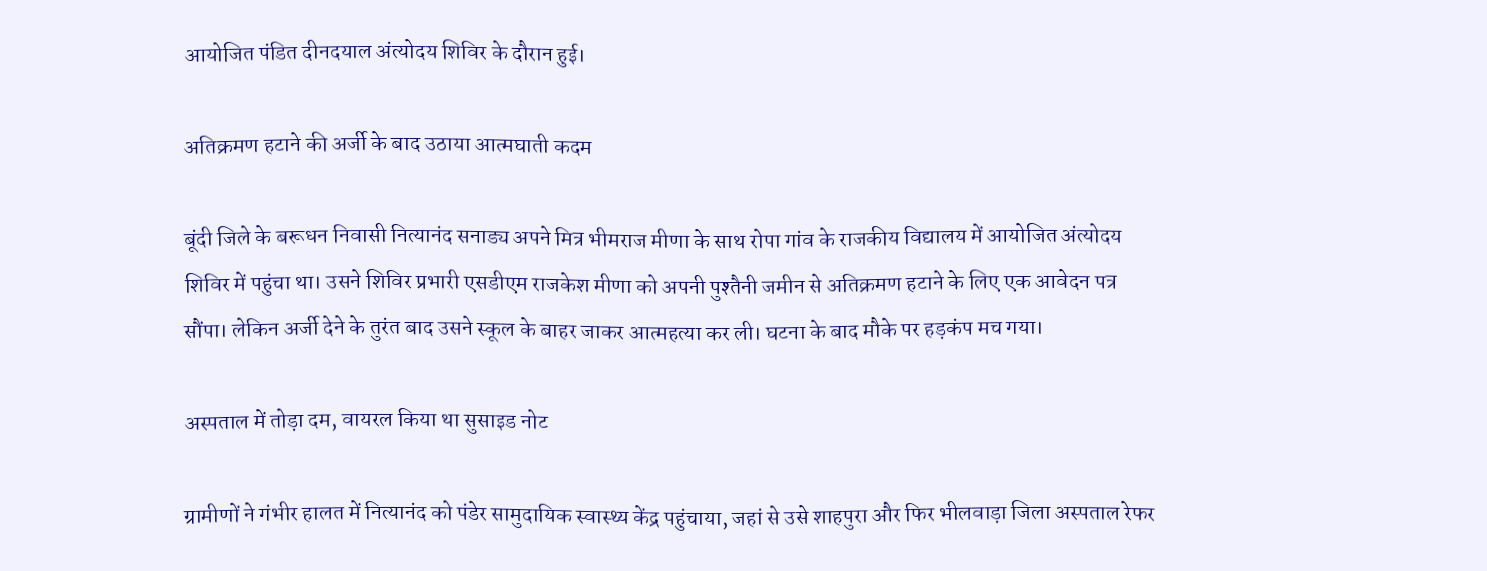आयोजित पंडित दीनदयाल अंत्योदय शिविर के दौरान हुई।

अतिक्रमण हटाने की अर्जी के बाद उठाया आत्मघाती कदम

बूंदी जिले के बरूधन निवासी नित्यानंद सनाड्य अपने मित्र भीमराज मीणा के साथ रोपा गांव के राजकीय विद्यालय में आयोजित अंत्योदय शिविर में पहुंचा था। उसने शिविर प्रभारी एसडीएम राजकेश मीणा को अपनी पुश्तैनी जमीन से अतिक्रमण हटाने के लिए एक आवेदन पत्र सौंपा। लेकिन अर्जी देने के तुरंत बाद उसने स्कूल के बाहर जाकर आत्महत्या कर ली। घटना के बाद मौके पर हड़कंप मच गया।

अस्पताल में तोड़ा दम, वायरल किया था सुसाइड नोट

ग्रामीणों ने गंभीर हालत में नित्यानंद को पंडेर सामुदायिक स्वास्थ्य केंद्र पहुंचाया, जहां से उसे शाहपुरा और फिर भीलवाड़ा जिला अस्पताल रेफर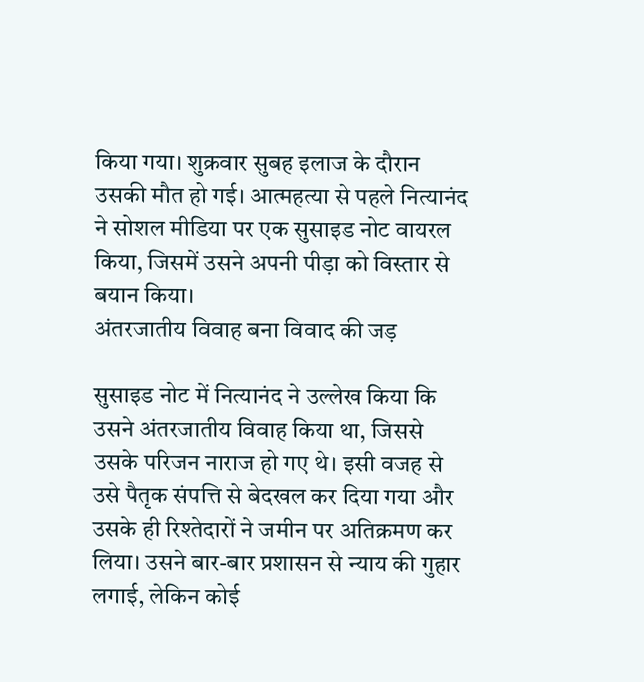किया गया। शुक्रवार सुबह इलाज के दौरान उसकी मौत हो गई। आत्महत्या से पहले नित्यानंद ने सोशल मीडिया पर एक सुसाइड नोट वायरल किया, जिसमें उसने अपनी पीड़ा को विस्तार से बयान किया।
अंतरजातीय विवाह बना विवाद की जड़

सुसाइड नोट में नित्यानंद ने उल्लेख किया कि उसने अंतरजातीय विवाह किया था, जिससे उसके परिजन नाराज हो गए थे। इसी वजह से उसे पैतृक संपत्ति से बेदखल कर दिया गया और उसके ही रिश्तेदारों ने जमीन पर अतिक्रमण कर लिया। उसने बार-बार प्रशासन से न्याय की गुहार लगाई, लेकिन कोई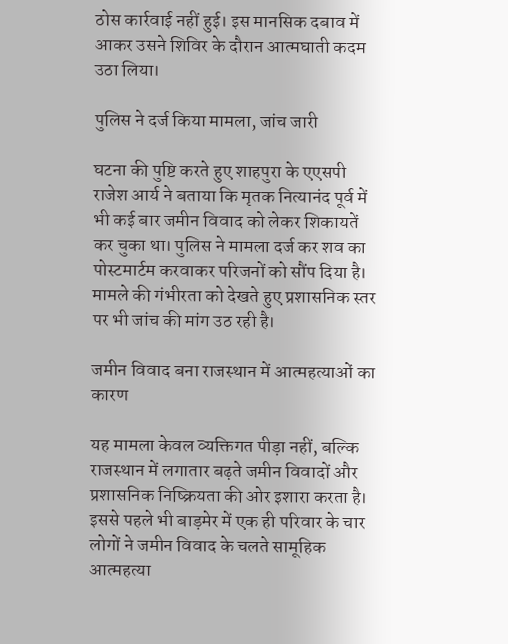ठोस कार्रवाई नहीं हुई। इस मानसिक दबाव में आकर उसने शिविर के दौरान आत्मघाती कदम उठा लिया।

पुलिस ने दर्ज किया मामला, जांच जारी

घटना की पुष्टि करते हुए शाहपुरा के एएसपी राजेश आर्य ने बताया कि मृतक नित्यानंद पूर्व में भी कई बार जमीन विवाद को लेकर शिकायतें कर चुका था। पुलिस ने मामला दर्ज कर शव का पोस्टमार्टम करवाकर परिजनों को सौंप दिया है। मामले की गंभीरता को देखते हुए प्रशासनिक स्तर पर भी जांच की मांग उठ रही है।

जमीन विवाद बना राजस्थान में आत्महत्याओं का कारण

यह मामला केवल व्यक्तिगत पीड़ा नहीं, बल्कि राजस्थान में लगातार बढ़ते जमीन विवादों और प्रशासनिक निष्क्रियता की ओर इशारा करता है। इससे पहले भी बाड़मेर में एक ही परिवार के चार लोगों ने जमीन विवाद के चलते सामूहिक आत्महत्या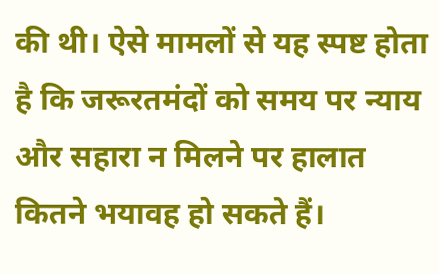की थी। ऐसे मामलों से यह स्पष्ट होता है कि जरूरतमंदों को समय पर न्याय और सहारा न मिलने पर हालात कितने भयावह हो सकते हैं।